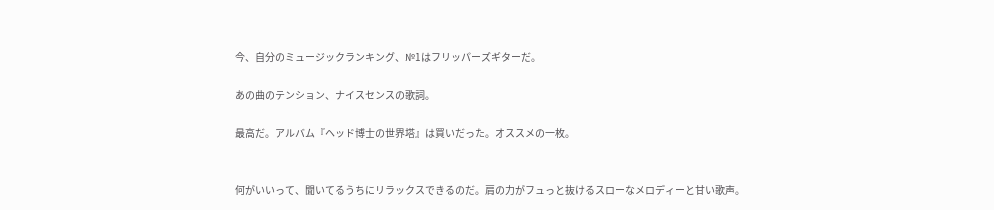今、自分のミュージックランキング、№1はフリッパーズギターだ。

あの曲のテンション、ナイスセンスの歌詞。

最高だ。アルバム『ヘッド博士の世界塔』は買いだった。オススメの一枚。


何がいいって、聞いてるうちにリラックスできるのだ。肩の力がフュっと抜けるスローなメロディーと甘い歌声。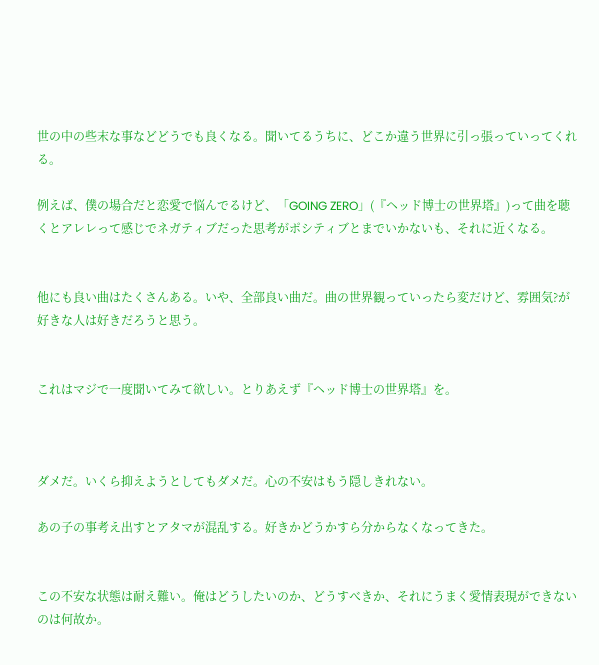世の中の些末な事などどうでも良くなる。聞いてるうちに、どこか違う世界に引っ張っていってくれる。

例えば、僕の場合だと恋愛で悩んでるけど、「GOING ZERO」(『ヘッド博士の世界塔』)って曲を聴くとアレレって感じでネガティブだった思考がポシティブとまでいかないも、それに近くなる。


他にも良い曲はたくさんある。いや、全部良い曲だ。曲の世界観っていったら変だけど、雰囲気?が好きな人は好きだろうと思う。


これはマジで一度聞いてみて欲しい。とりあえず『ヘッド博士の世界塔』を。



ダメだ。いくら抑えようとしてもダメだ。心の不安はもう隠しきれない。

あの子の事考え出すとアタマが混乱する。好きかどうかすら分からなくなってきた。


この不安な状態は耐え難い。俺はどうしたいのか、どうすべきか、それにうまく愛情表現ができないのは何故か。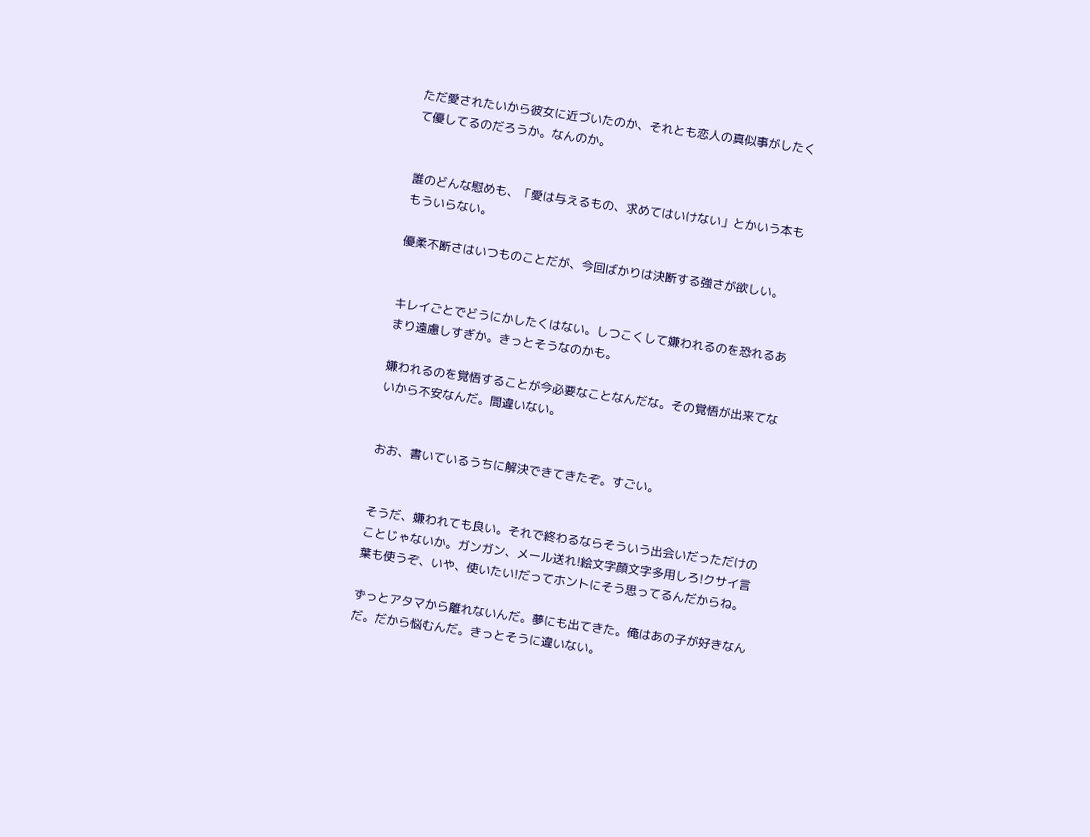ただ愛されたいから彼女に近づいたのか、それとも恋人の真似事がしたくて優してるのだろうか。なんのか。


誰のどんな慰めも、「愛は与えるもの、求めてはいけない」とかいう本ももういらない。

優柔不断さはいつものことだが、今回ばかりは決断する強さが欲しい。


キレイごとでどうにかしたくはない。しつこくして嫌われるのを恐れるあまり遠慮しすぎか。きっとそうなのかも。

嫌われるのを覚悟することが今必要なことなんだな。その覚悟が出来てないから不安なんだ。間違いない。


おお、書いているうちに解決できてきたぞ。すごい。


そうだ、嫌われても良い。それで終わるならそういう出会いだっただけのことじゃないか。ガンガン、メール送れ!絵文字顔文字多用しろ!クサイ言葉も使うぞ、いや、使いたい!だってホントにそう思ってるんだからね。

ずっとアタマから離れないんだ。夢にも出てきた。俺はあの子が好きなんだ。だから悩むんだ。きっとそうに違いない。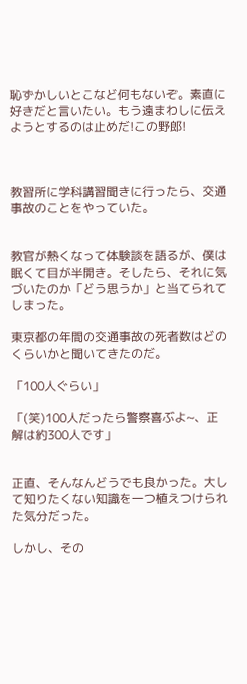恥ずかしいとこなど何もないぞ。素直に好きだと言いたい。もう遠まわしに伝えようとするのは止めだ!この野郎!



教習所に学科講習聞きに行ったら、交通事故のことをやっていた。


教官が熱くなって体験談を語るが、僕は眠くて目が半開き。そしたら、それに気づいたのか「どう思うか」と当てられてしまった。

東京都の年間の交通事故の死者数はどのくらいかと聞いてきたのだ。

「100人ぐらい」

「(笑)100人だったら警察喜ぶよ~、正解は約300人です」


正直、そんなんどうでも良かった。大して知りたくない知識を一つ植えつけられた気分だった。

しかし、その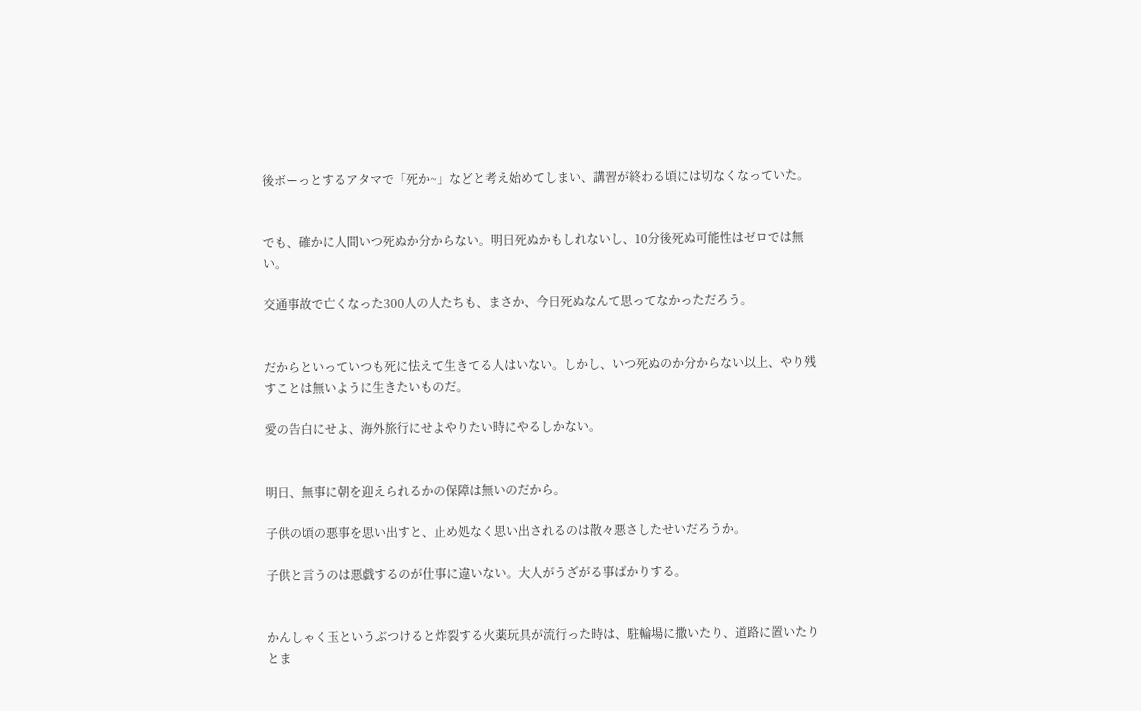後ボーっとするアタマで「死か~」などと考え始めてしまい、講習が終わる頃には切なくなっていた。


でも、確かに人間いつ死ぬか分からない。明日死ぬかもしれないし、10分後死ぬ可能性はゼロでは無い。

交通事故で亡くなった300人の人たちも、まさか、今日死ぬなんて思ってなかっただろう。


だからといっていつも死に怯えて生きてる人はいない。しかし、いつ死ぬのか分からない以上、やり残すことは無いように生きたいものだ。

愛の告白にせよ、海外旅行にせよやりたい時にやるしかない。


明日、無事に朝を迎えられるかの保障は無いのだから。

子供の頃の悪事を思い出すと、止め処なく思い出されるのは散々悪さしたせいだろうか。

子供と言うのは悪戯するのが仕事に違いない。大人がうざがる事ばかりする。


かんしゃく玉というぶつけると炸裂する火薬玩具が流行った時は、駐輪場に撒いたり、道路に置いたりとま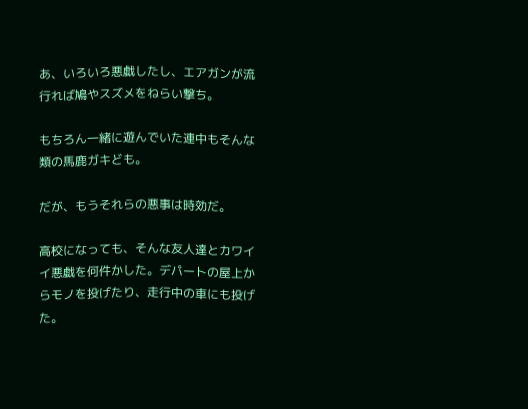あ、いろいろ悪戯したし、エアガンが流行れば鳩やスズメをねらい撃ち。

もちろん一緒に遊んでいた連中もそんな類の馬鹿ガキども。

だが、もうそれらの悪事は時効だ。

高校になっても、そんな友人達とカワイイ悪戯を何件かした。デパートの屋上からモノを投げたり、走行中の車にも投げた。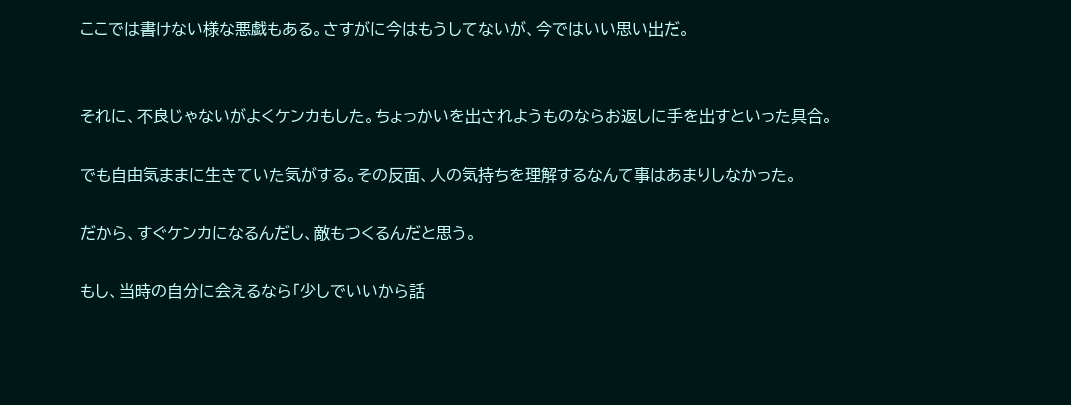ここでは書けない様な悪戯もある。さすがに今はもうしてないが、今ではいい思い出だ。


それに、不良じゃないがよくケンカもした。ちょっかいを出されようものならお返しに手を出すといった具合。

でも自由気ままに生きていた気がする。その反面、人の気持ちを理解するなんて事はあまりしなかった。

だから、すぐケンカになるんだし、敵もつくるんだと思う。

もし、当時の自分に会えるなら「少しでいいから話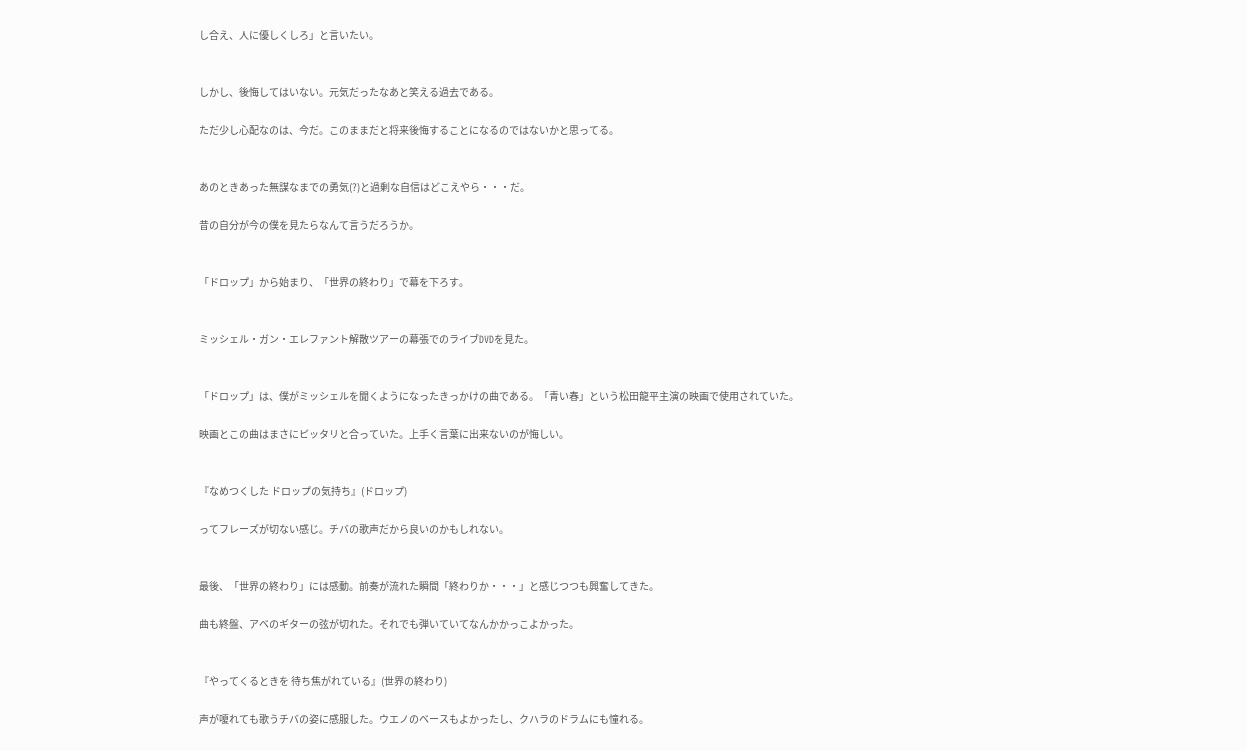し合え、人に優しくしろ」と言いたい。


しかし、後悔してはいない。元気だったなあと笑える過去である。

ただ少し心配なのは、今だ。このままだと将来後悔することになるのではないかと思ってる。


あのときあった無謀なまでの勇気(?)と過剰な自信はどこえやら・・・だ。

昔の自分が今の僕を見たらなんて言うだろうか。


「ドロップ」から始まり、「世界の終わり」で幕を下ろす。


ミッシェル・ガン・エレファント解散ツアーの幕張でのライブDVDを見た。


「ドロップ」は、僕がミッシェルを聞くようになったきっかけの曲である。「青い春」という松田龍平主演の映画で使用されていた。

映画とこの曲はまさにピッタリと合っていた。上手く言葉に出来ないのが悔しい。


『なめつくした ドロップの気持ち』(ドロップ)

ってフレーズが切ない感じ。チバの歌声だから良いのかもしれない。


最後、「世界の終わり」には感動。前奏が流れた瞬間「終わりか・・・」と感じつつも興奮してきた。

曲も終盤、アベのギターの弦が切れた。それでも弾いていてなんかかっこよかった。


『やってくるときを 待ち焦がれている』(世界の終わり)

声が嗄れても歌うチバの姿に感服した。ウエノのベースもよかったし、クハラのドラムにも憧れる。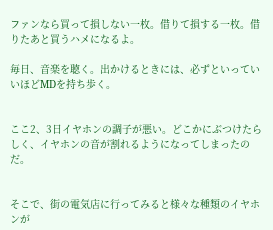ファンなら買って損しない一枚。借りて損する一枚。借りたあと買うハメになるよ。

毎日、音楽を聴く。出かけるときには、必ずといっていいほどMDを持ち歩く。


ここ2、3日イヤホンの調子が悪い。どこかにぶつけたらしく、イヤホンの音が割れるようになってしまったのだ。


そこで、街の電気店に行ってみると様々な種類のイヤホンが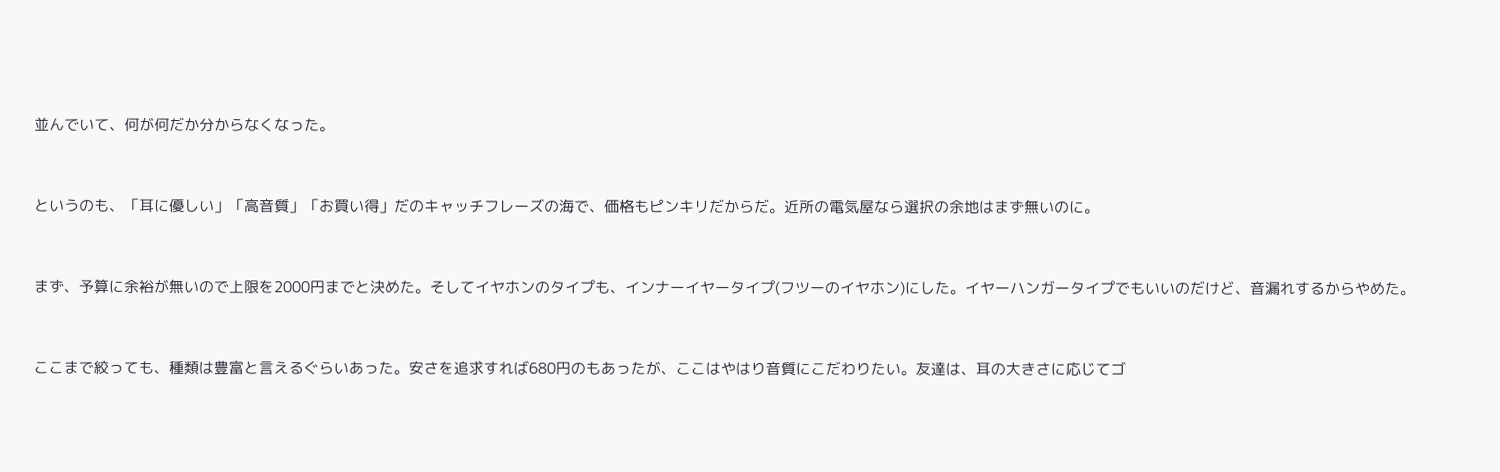並んでいて、何が何だか分からなくなった。


というのも、「耳に優しい」「高音質」「お買い得」だのキャッチフレーズの海で、価格もピンキリだからだ。近所の電気屋なら選択の余地はまず無いのに。


まず、予算に余裕が無いので上限を2000円までと決めた。そしてイヤホンのタイプも、インナーイヤータイプ(フツーのイヤホン)にした。イヤーハンガータイプでもいいのだけど、音漏れするからやめた。


ここまで絞っても、種類は豊富と言えるぐらいあった。安さを追求すれば680円のもあったが、ここはやはり音質にこだわりたい。友達は、耳の大きさに応じてゴ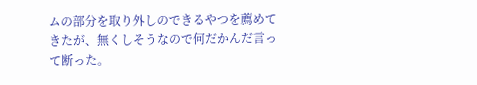ムの部分を取り外しのできるやつを薦めてきたが、無くしそうなので何だかんだ言って断った。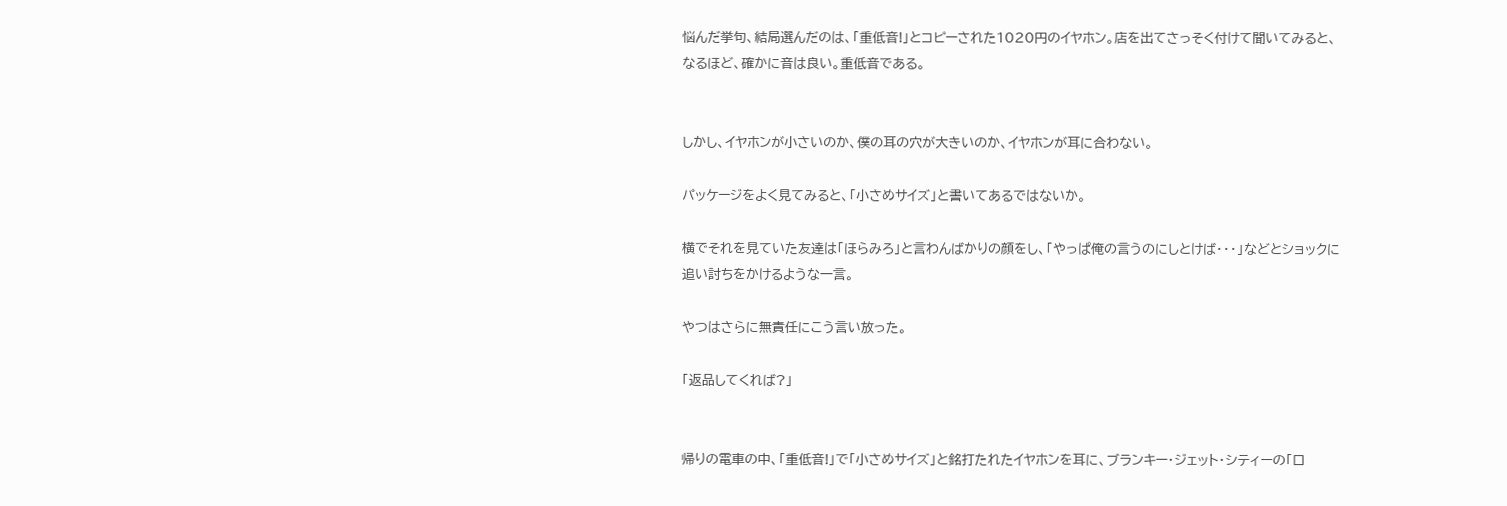悩んだ挙句、結局選んだのは、「重低音!」とコピーされた1020円のイヤホン。店を出てさっそく付けて聞いてみると、なるほど、確かに音は良い。重低音である。


しかし、イヤホンが小さいのか、僕の耳の穴が大きいのか、イヤホンが耳に合わない。

パッケージをよく見てみると、「小さめサイズ」と書いてあるではないか。

横でそれを見ていた友達は「ほらみろ」と言わんばかりの顔をし、「やっぱ俺の言うのにしとけば・・・」などとショックに追い討ちをかけるような一言。

やつはさらに無責任にこう言い放った。

「返品してくれば?」


帰りの電車の中、「重低音!」で「小さめサイズ」と銘打たれたイヤホンを耳に、ブランキー・ジェット・シティーの「ロ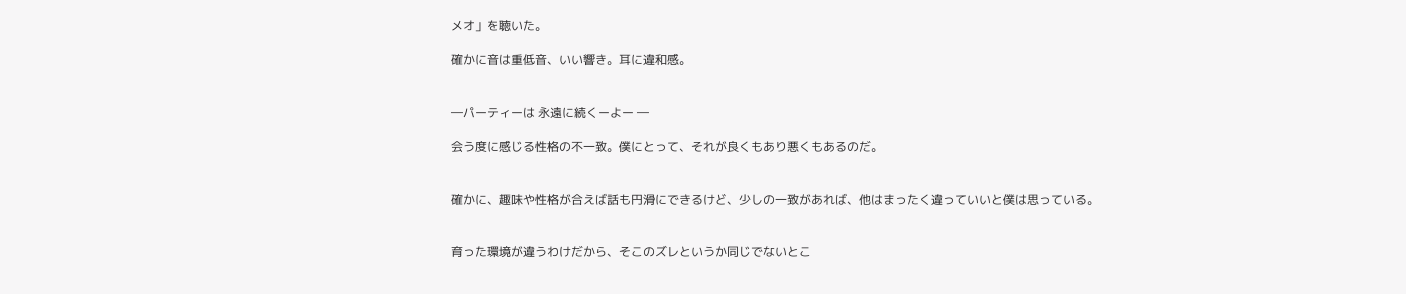メオ」を聴いた。

確かに音は重低音、いい響き。耳に違和感。


―パーティーは 永遠に続くーよー ―

会う度に感じる性格の不一致。僕にとって、それが良くもあり悪くもあるのだ。


確かに、趣味や性格が合えば話も円滑にできるけど、少しの一致があれば、他はまったく違っていいと僕は思っている。


育った環境が違うわけだから、そこのズレというか同じでないとこ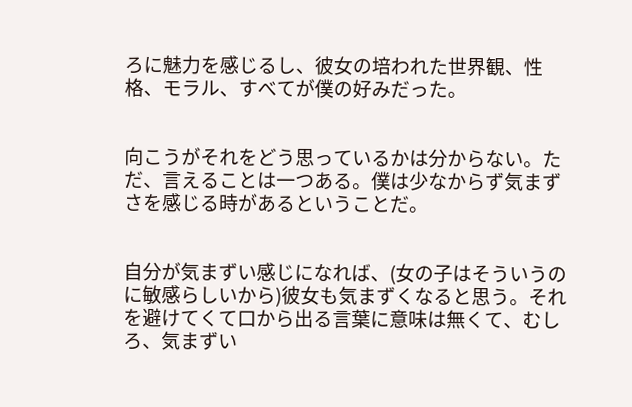ろに魅力を感じるし、彼女の培われた世界観、性格、モラル、すべてが僕の好みだった。


向こうがそれをどう思っているかは分からない。ただ、言えることは一つある。僕は少なからず気まずさを感じる時があるということだ。


自分が気まずい感じになれば、(女の子はそういうのに敏感らしいから)彼女も気まずくなると思う。それを避けてくて口から出る言葉に意味は無くて、むしろ、気まずい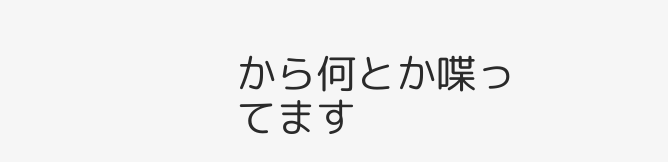から何とか喋ってます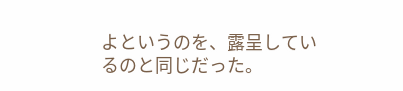よというのを、露呈しているのと同じだった。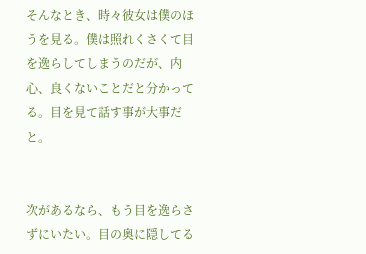そんなとき、時々彼女は僕のほうを見る。僕は照れくさくて目を逸らしてしまうのだが、内心、良くないことだと分かってる。目を見て話す事が大事だと。


次があるなら、もう目を逸らさずにいたい。目の奥に隠してる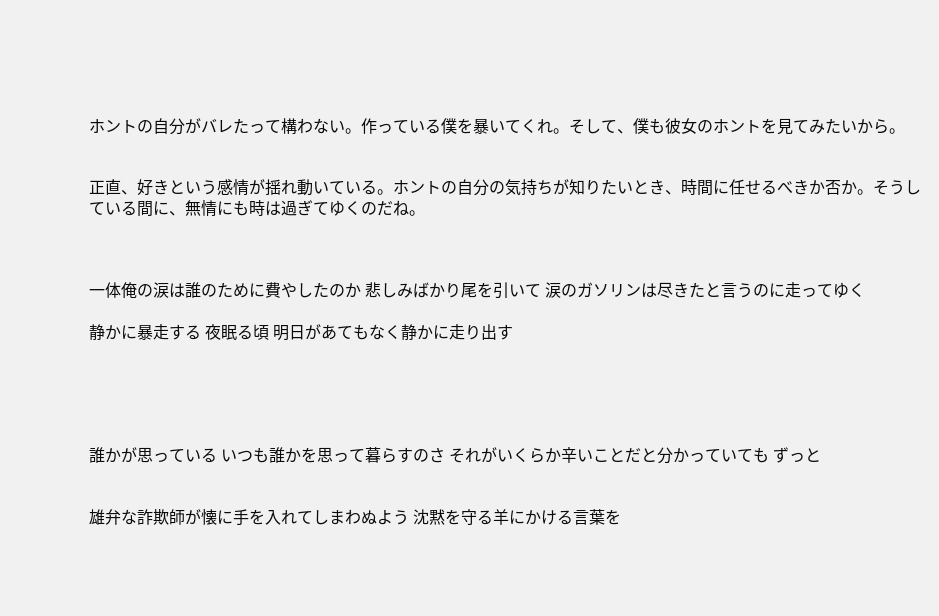ホントの自分がバレたって構わない。作っている僕を暴いてくれ。そして、僕も彼女のホントを見てみたいから。


正直、好きという感情が揺れ動いている。ホントの自分の気持ちが知りたいとき、時間に任せるべきか否か。そうしている間に、無情にも時は過ぎてゆくのだね。



一体俺の涙は誰のために費やしたのか 悲しみばかり尾を引いて 涙のガソリンは尽きたと言うのに走ってゆく

静かに暴走する 夜眠る頃 明日があてもなく静かに走り出す





誰かが思っている いつも誰かを思って暮らすのさ それがいくらか辛いことだと分かっていても ずっと


雄弁な詐欺師が懐に手を入れてしまわぬよう 沈黙を守る羊にかける言葉を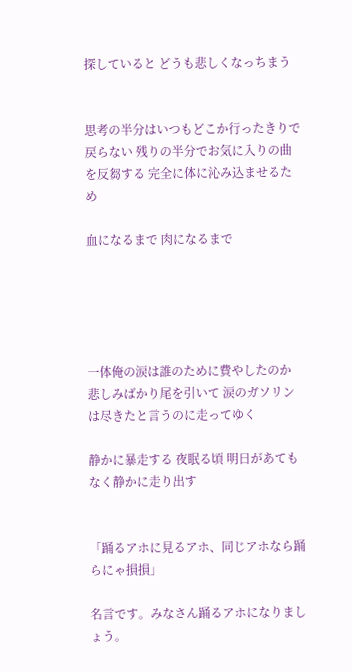探していると どうも悲しくなっちまう


思考の半分はいつもどこか行ったきりで戻らない 残りの半分でお気に入りの曲を反芻する 完全に体に沁み込ませるため

血になるまで 肉になるまで





一体俺の涙は誰のために費やしたのか 悲しみばかり尾を引いて 涙のガソリンは尽きたと言うのに走ってゆく

静かに暴走する 夜眠る頃 明日があてもなく静かに走り出す


「踊るアホに見るアホ、同じアホなら踊らにゃ損損」

名言です。みなさん踊るアホになりましょう。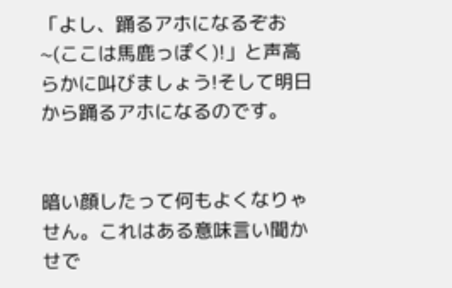「よし、踊るアホになるぞお~(ここは馬鹿っぽく)!」と声高らかに叫びましょう!そして明日から踊るアホになるのです。


暗い顔したって何もよくなりゃせん。これはある意味言い聞かせで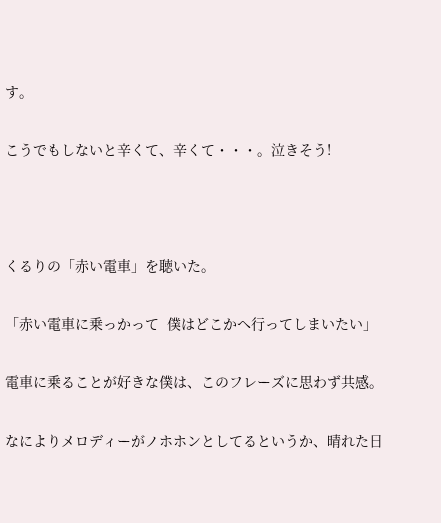す。


こうでもしないと辛くて、辛くて・・・。泣きそう!





くるりの「赤い電車」を聴いた。


「赤い電車に乗っかって  僕はどこかへ行ってしまいたい」


電車に乗ることが好きな僕は、このフレーズに思わず共感。


なによりメロディーがノホホンとしてるというか、晴れた日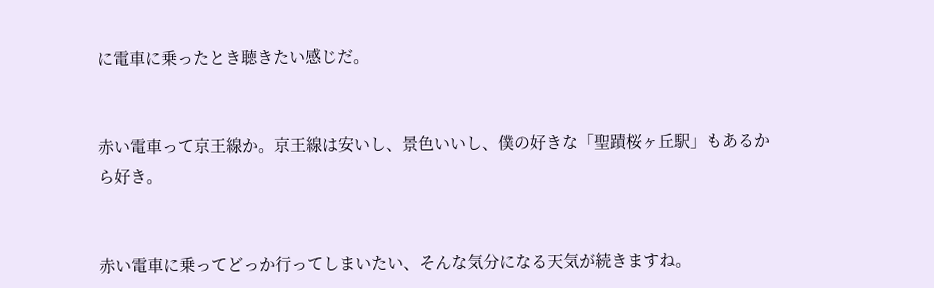に電車に乗ったとき聴きたい感じだ。


赤い電車って京王線か。京王線は安いし、景色いいし、僕の好きな「聖蹟桜ヶ丘駅」もあるから好き。


赤い電車に乗ってどっか行ってしまいたい、そんな気分になる天気が続きますね。